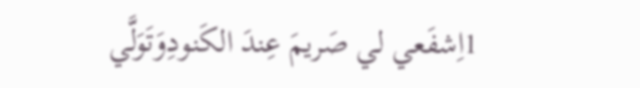1اِشفَعي لي صَريمَ عِندَ الكَنودِوَتَوَلَّي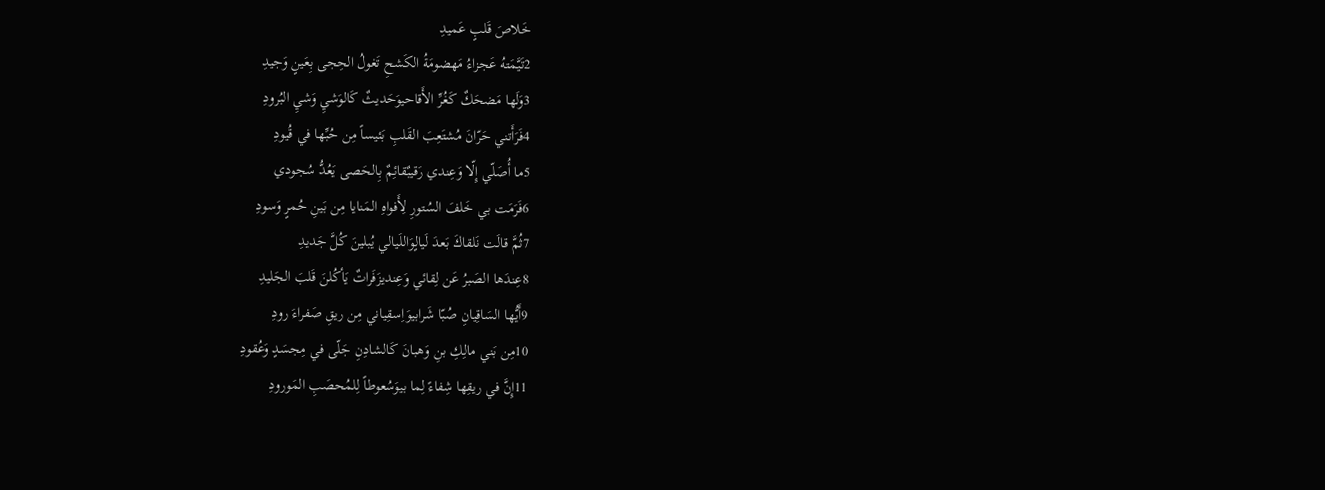خَلاصَ قَلبٍ عَميدِ
2تَيَّمَتهُ عَجزاءُ مَهضومَةُ الكَشحِ تَغولُ الحِجى بِعَينٍ وَجيدِ
3وَلَها مَضحَكٌ كَغُرِّ الأَقاحيوَحَديثٌ كَالوَشيِ وَشيِ البُرودِ
4فَرَأَتني حَرّانَ مُشتَعِبَ القَلبِ بَئيساً مِن حُبِّها في قُيودِ
5ما أُصَلّي إِلّا وَعِندي رَقيبٌقائِمٌ بِالحَصى يَعُدُّ سُجودي
6فَرَمَت بي خَلفَ السُتورِ لِأَفواهِ المَنايا مِن بَينِ حُمرٍ وَسودِ
7ثُمَّ قالَت نَلقاكَ بَعدَ لَيالٍوَاللَيالي يُبلينَ كُلَّ جَديدِ
8عِندَها الصَبرُ عَن لِقائي وَعِنديزَفَراتٌ يَأكُلنَ قَلبَ الجَليدِ
9أَيُّها السَاقِيانِ صُبّا شَرابيوَاِسقِياني مِن ريقِ صَفراءَ رودِ
10مِن بَني مالِكِ بنِ وَهبانَ كَالشادِنِ جَلّى في مِجسَدٍ وَعُقودِ
11إِنَّ في ريقِها شِفاءً لِما بيوَسُعوطاً لِلمُحصَبِ المَورودِ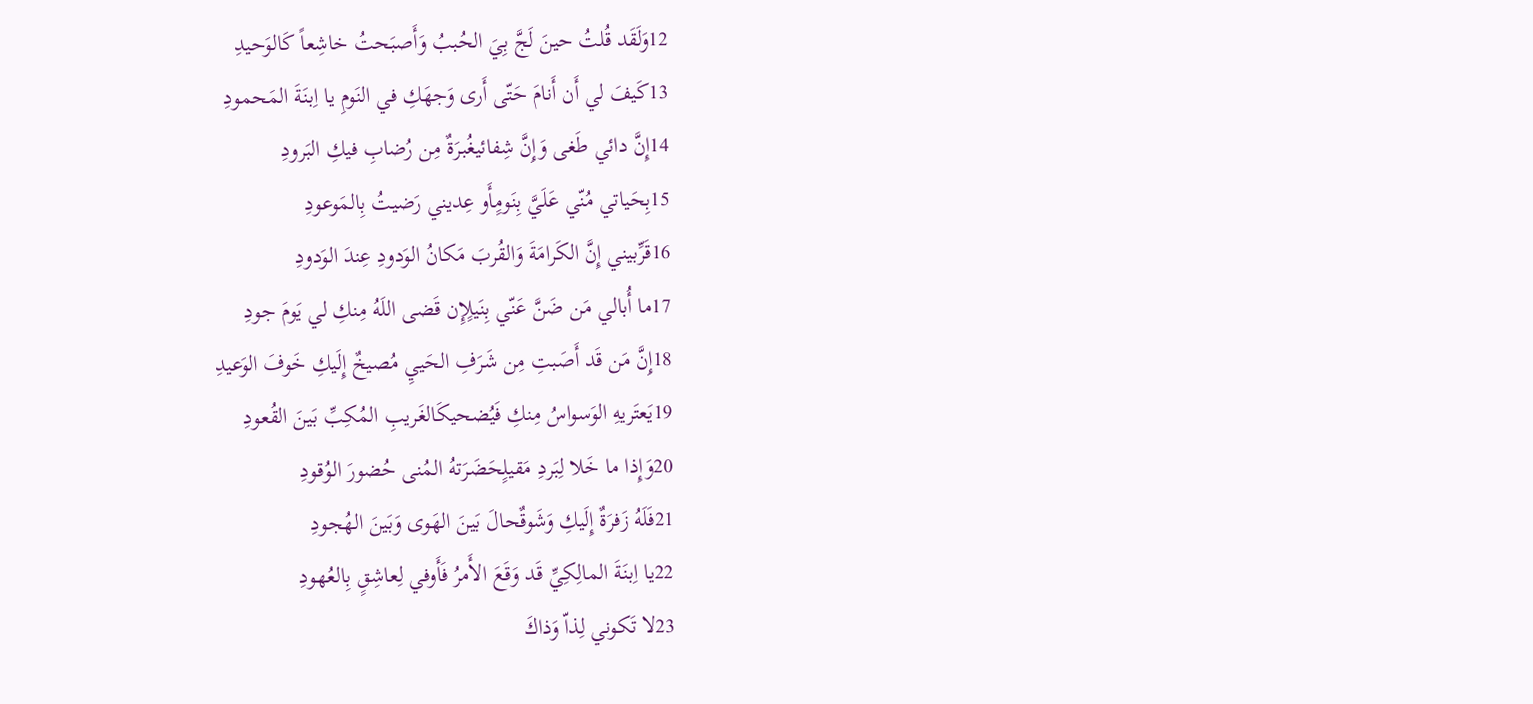12وَلَقَد قُلتُ حينَ لَجَّ بِيَ الحُببُ وَأَصبَحتُ خاشِعاً كَالوَحيدِ
13كَيفَ لي أَن أَنامَ حَتّى أَرى وَجهَكِ في النَومِ يا اِبنَةَ المَحمودِ
14إِنَّ دائي طَغى وَإِنَّ شِفائيغُبرَةٌ مِن رُضابِ فيكِ البَرودِ
15بِحَياتي مُنّي عَلَيَّ بِنَومٍأَو عِديني رَضيتُ بِالمَوعودِ
16قَرِّبيني إِنَّ الكَرامَةَ وَالقُربَ مَكانُ الوَدودِ عِندَ الوَدودِ
17ما أُبالي مَن ضَنَّ عَنّي بِنَيلٍإِن قَضى اللَهُ مِنكِ لي يَومَ جودِ
18إِنَّ مَن قَد أَصَبتِ مِن شَرَفِ الحَييِ مُصيخٌ إِلَيكِ خَوفَ الوَعيدِ
19يَعتَريهِ الوَسواسُ مِنكِ فَيُضحيكَالغَريبِ المُكِبِّ بَينَ القُعودِ
20وَإِذا ما خَلا لِبَردِ مَقيلٍحَضَرَتهُ المُنى حُضورَ الوُقودِ
21فَلَهُ زَفرَةٌ إِلَيكِ وَشَوقٌحالَ بَينَ الهَوى وَبَينَ الهُجودِ
22يا اِبنَةَ المالِكِيِّ قَد وَقَعَ الأَمرُ فَأَوفي لِعاشِقٍ بِالعُهودِ
23لا تَكوني لِذاّ وَذاكَ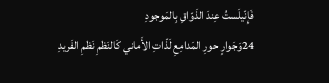فَإِنّيلَستُ عِندَ الذَوّاقِ بِالمَوجودِ
24وَجَوارٍ حورِ المَدامِعِ لَذّاتِ الأَماني كَالنَظمِ نَظمِ الفَريدِ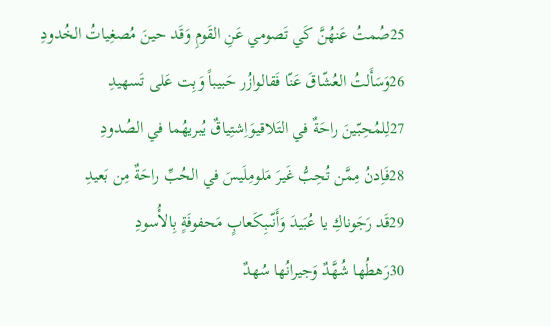25صُمتُ عَنهُنَّ كَي تَصومي عَنِ القَومِ وَقَد حينَ مُصغِياتُ الخُدودِ
26وَسَأَلتُ العُشّاقَ عَنّا فَقالوازُر حَبيباً وَبِت عَلى تَسهيدِ
27لِلمُحِبّينَ راحَةٌ في التَلاقيوَاِشتِياقٌ يُبريهُما في الصُدودِ
28فَاِدنُ مِمَّن تُحِبُّ غَيرَ مَلومِلَيسَ في الحُبِّ راحَةٌ مِن بَعيدِ
29قَد رَجَوناكِ يا عُبَيدَ وَأَنّىبِكَعابٍ مَحفوفَةٍ بِالأُسودِ
30رَهطُها شُهَّدٌ وَجيرانُها سُهدٌ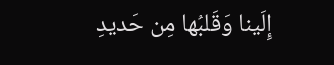إِلَينا وَقَلبُها مِن حَديدِ